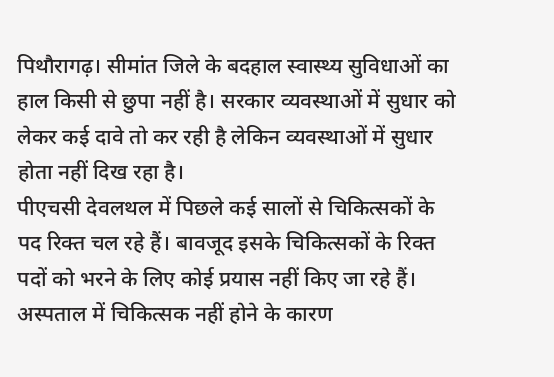पिथौरागढ़। सीमांत जिले के बदहाल स्वास्थ्य सुविधाओं का हाल किसी से छुपा नहीं है। सरकार व्यवस्थाओं में सुधार को लेकर कई दावे तो कर रही है लेकिन व्यवस्थाओं में सुधार होता नहीं दिख रहा है।
पीएचसी देवलथल में पिछले कई सालों से चिकित्सकों के पद रिक्त चल रहे हैं। बावजूद इसके चिकित्सकों के रिक्त पदों को भरने के लिए कोई प्रयास नहीं किए जा रहे हैं। अस्पताल में चिकित्सक नहीं होने के कारण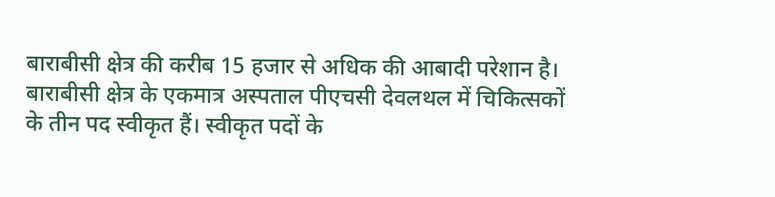बाराबीसी क्षेत्र की करीब 15 हजार से अधिक की आबादी परेशान है।
बाराबीसी क्षेत्र के एकमात्र अस्पताल पीएचसी देवलथल में चिकित्सकों के तीन पद स्वीकृत हैं। स्वीकृत पदों के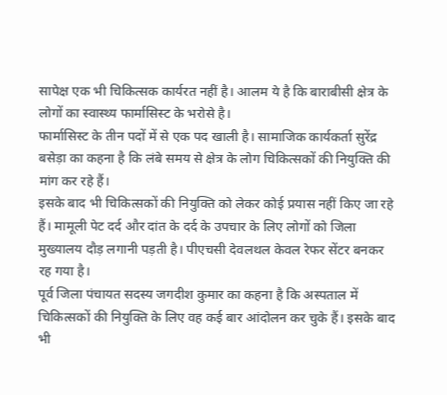सापेक्ष एक भी चिकित्सक कार्यरत नहीं है। आलम ये है कि बाराबीसी क्षेत्र के लोगों का स्वास्थ्य फार्मासिस्ट के भरोसे है।
फार्मासिस्ट के तीन पदों में से एक पद खाली है। सामाजिक कार्यकर्ता सुरेंद्र बसेड़ा का कहना है कि लंबे समय से क्षेत्र के लोग चिकित्सकों की नियुक्ति की मांग कर रहे हैं।
इसके बाद भी चिकित्सकों की नियुक्ति को लेकर कोई प्रयास नहीं किए जा रहे हैं। मामूली पेट दर्द और दांत के दर्द के उपचार के लिए लोगों को जिला मुख्यालय दौड़ लगानी पड़ती है। पीएचसी देवलथल केवल रेफर सेंटर बनकर रह गया है।
पूर्व जिला पंचायत सदस्य जगदीश कुमार का कहना है कि अस्पताल में चिकित्सकों की नियुक्ति के लिए वह कई बार आंदोलन कर चुके हैं। इसके बाद भी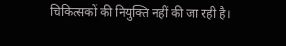चिकित्सकों की नियुक्ति नहीं की जा रही है।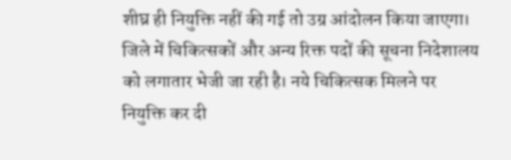शीघ्र ही नियुक्ति नहीं की गई तो उग्र आंदोलन किया जाएगा।
जिले में चिकित्सकों और अन्य रिक्त पदों की सूचना निदेशालय को लगातार भेजी जा रही है। नये चिकित्सक मिलने पर नियुक्ति कर दी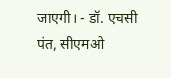जाएगी। - डॉ. एचसी पंत, सीएमओ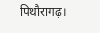पिथौरागढ़।